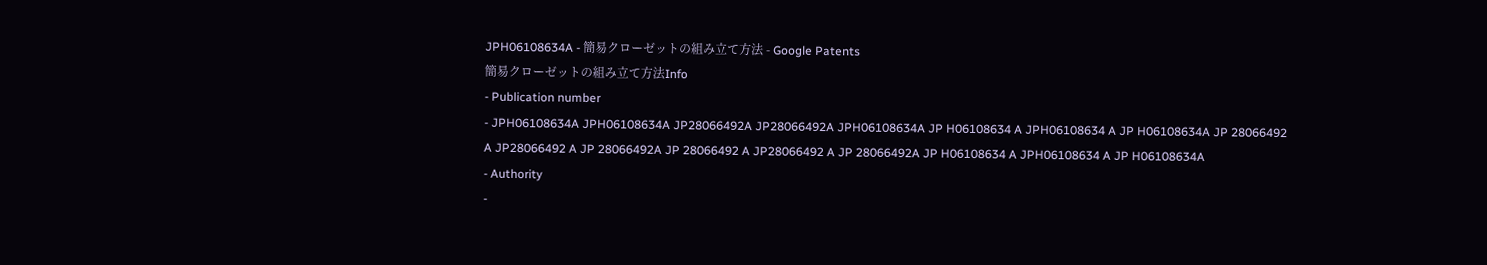JPH06108634A - 簡易クローゼットの組み立て方法 - Google Patents
簡易クローゼットの組み立て方法Info
- Publication number
- JPH06108634A JPH06108634A JP28066492A JP28066492A JPH06108634A JP H06108634 A JPH06108634 A JP H06108634A JP 28066492 A JP28066492 A JP 28066492A JP 28066492 A JP28066492 A JP 28066492A JP H06108634 A JPH06108634 A JP H06108634A
- Authority
-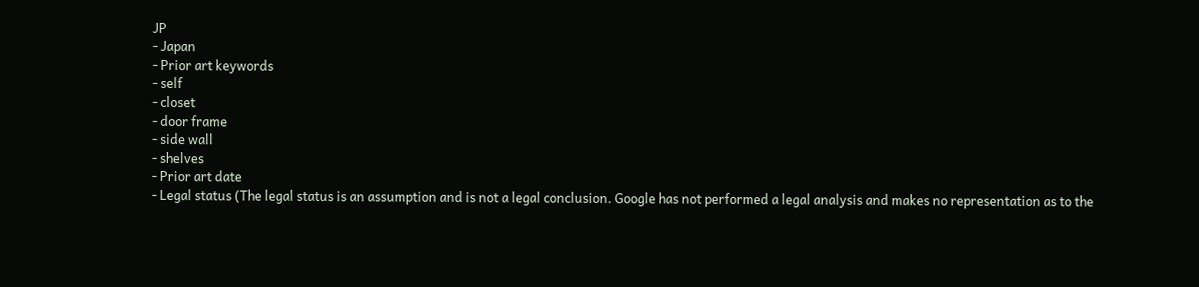JP
- Japan
- Prior art keywords
- self
- closet
- door frame
- side wall
- shelves
- Prior art date
- Legal status (The legal status is an assumption and is not a legal conclusion. Google has not performed a legal analysis and makes no representation as to the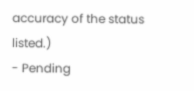accuracy of the status listed.)
- Pending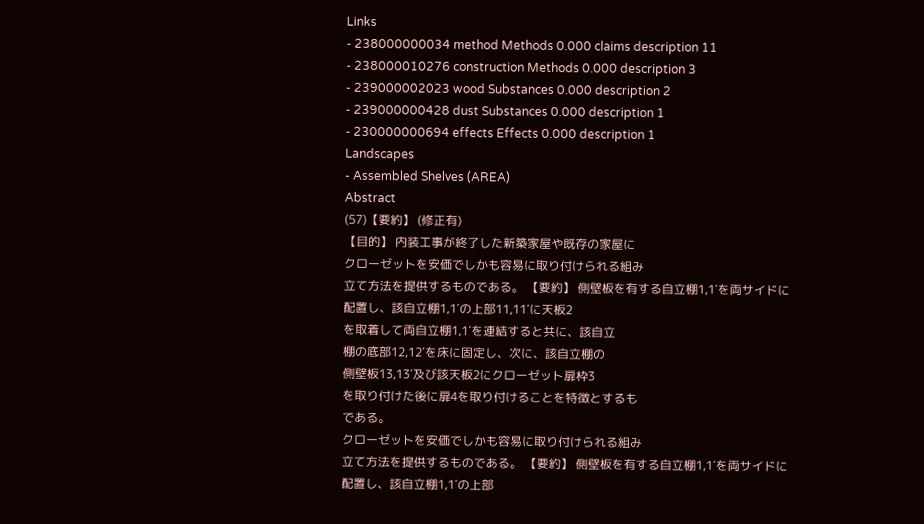Links
- 238000000034 method Methods 0.000 claims description 11
- 238000010276 construction Methods 0.000 description 3
- 239000002023 wood Substances 0.000 description 2
- 239000000428 dust Substances 0.000 description 1
- 230000000694 effects Effects 0.000 description 1
Landscapes
- Assembled Shelves (AREA)
Abstract
(57)【要約】 (修正有)
【目的】 内装工事が終了した新築家屋や既存の家屋に
クローゼットを安価でしかも容易に取り付けられる組み
立て方法を提供するものである。 【要約】 側壁板を有する自立棚1,1′を両サイドに
配置し、該自立棚1,1′の上部11,11′に天板2
を取着して両自立棚1,1′を連結すると共に、該自立
棚の底部12,12′を床に固定し、次に、該自立棚の
側壁板13,13′及び該天板2にクローゼット扉枠3
を取り付けた後に扉4を取り付けることを特徴とするも
である。
クローゼットを安価でしかも容易に取り付けられる組み
立て方法を提供するものである。 【要約】 側壁板を有する自立棚1,1′を両サイドに
配置し、該自立棚1,1′の上部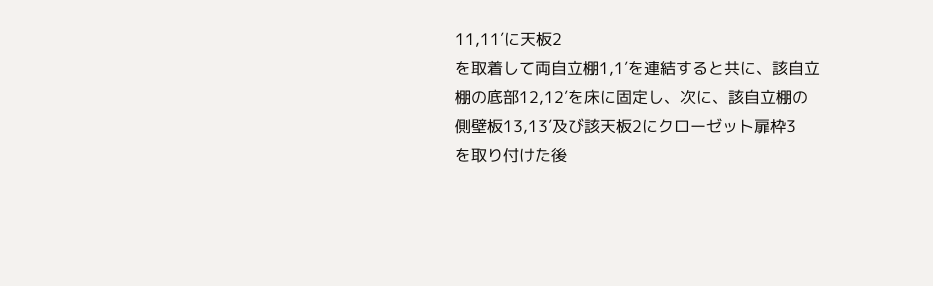11,11′に天板2
を取着して両自立棚1,1′を連結すると共に、該自立
棚の底部12,12′を床に固定し、次に、該自立棚の
側壁板13,13′及び該天板2にクローゼット扉枠3
を取り付けた後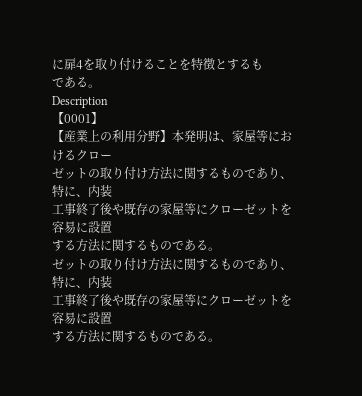に扉4を取り付けることを特徴とするも
である。
Description
【0001】
【産業上の利用分野】本発明は、家屋等におけるクロー
ゼットの取り付け方法に関するものであり、特に、内装
工事終了後や既存の家屋等にクローゼットを容易に設置
する方法に関するものである。
ゼットの取り付け方法に関するものであり、特に、内装
工事終了後や既存の家屋等にクローゼットを容易に設置
する方法に関するものである。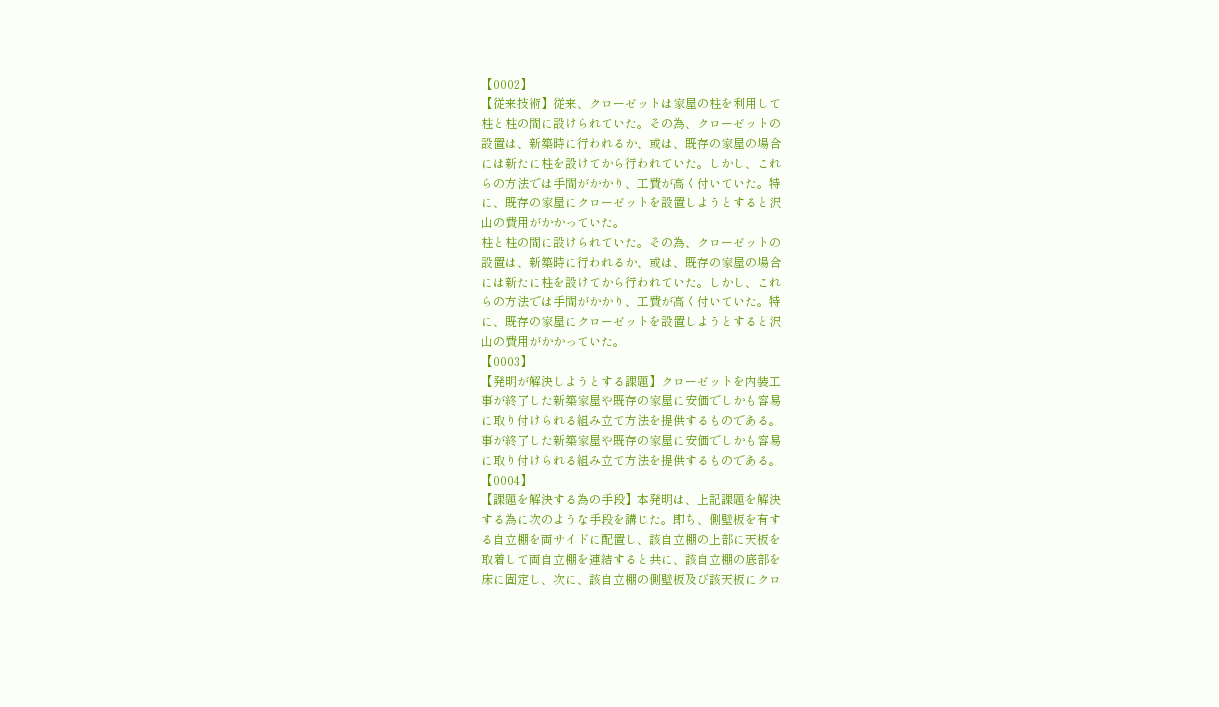【0002】
【従来技術】従来、クローゼットは家屋の柱を利用して
柱と柱の間に設けられていた。その為、クローゼットの
設置は、新築時に行われるか、或は、既存の家屋の場合
には新たに柱を設けてから行われていた。しかし、これ
らの方法では手間がかかり、工費が高く付いていた。特
に、既存の家屋にクローゼットを設置しようとすると沢
山の費用がかかっていた。
柱と柱の間に設けられていた。その為、クローゼットの
設置は、新築時に行われるか、或は、既存の家屋の場合
には新たに柱を設けてから行われていた。しかし、これ
らの方法では手間がかかり、工費が高く付いていた。特
に、既存の家屋にクローゼットを設置しようとすると沢
山の費用がかかっていた。
【0003】
【発明が解決しようとする課題】クローゼットを内装工
事が終了した新築家屋や既存の家屋に安価でしかも容易
に取り付けられる組み立て方法を提供するものである。
事が終了した新築家屋や既存の家屋に安価でしかも容易
に取り付けられる組み立て方法を提供するものである。
【0004】
【課題を解決する為の手段】本発明は、上記課題を解決
する為に次のような手段を講じた。即ち、側壁板を有す
る自立棚を両サイドに配置し、該自立棚の上部に天板を
取着して両自立棚を連結すると共に、該自立棚の底部を
床に固定し、次に、該自立棚の側壁板及び該天板にクロ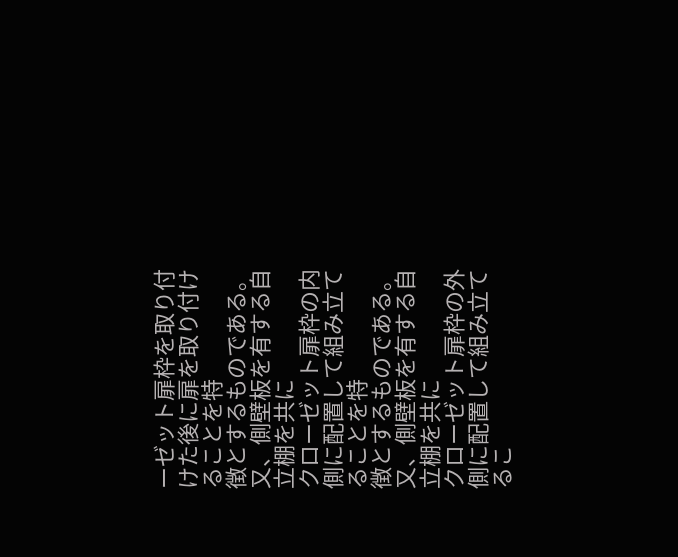ーゼット扉枠を取り付けた後に扉を取り付けることを特
徴とするものである。又、側壁板を有する自立棚を共に
クローゼット扉枠の内側に配置して組み立てることを特
徴とするものである。又、側壁板を有する自立棚を共に
クローゼット扉枠の外側に配置して組み立てるこ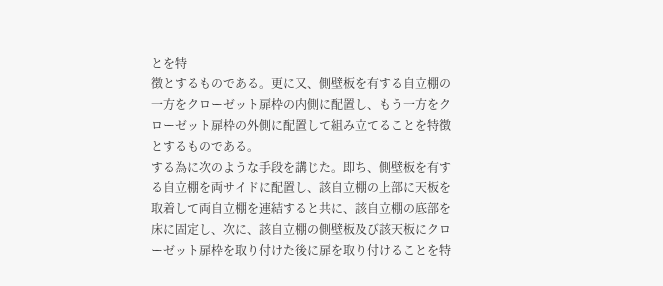とを特
徴とするものである。更に又、側壁板を有する自立棚の
一方をクローゼット扉枠の内側に配置し、もう一方をク
ローゼット扉枠の外側に配置して組み立てることを特徴
とするものである。
する為に次のような手段を講じた。即ち、側壁板を有す
る自立棚を両サイドに配置し、該自立棚の上部に天板を
取着して両自立棚を連結すると共に、該自立棚の底部を
床に固定し、次に、該自立棚の側壁板及び該天板にクロ
ーゼット扉枠を取り付けた後に扉を取り付けることを特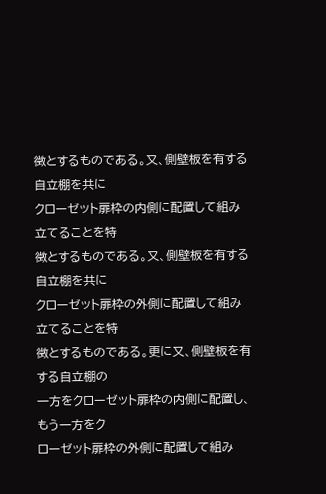徴とするものである。又、側壁板を有する自立棚を共に
クローゼット扉枠の内側に配置して組み立てることを特
徴とするものである。又、側壁板を有する自立棚を共に
クローゼット扉枠の外側に配置して組み立てることを特
徴とするものである。更に又、側壁板を有する自立棚の
一方をクローゼット扉枠の内側に配置し、もう一方をク
ローゼット扉枠の外側に配置して組み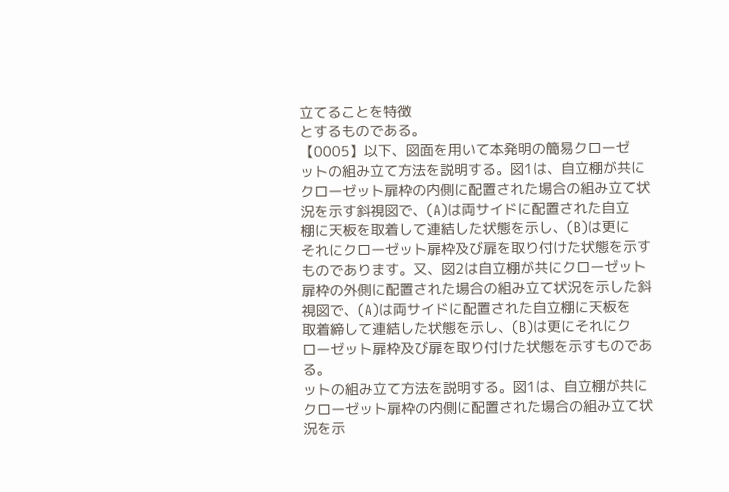立てることを特徴
とするものである。
【0005】以下、図面を用いて本発明の簡易クローゼ
ットの組み立て方法を説明する。図1は、自立棚が共に
クローゼット扉枠の内側に配置された場合の組み立て状
況を示す斜視図で、(A)は両サイドに配置された自立
棚に天板を取着して連結した状態を示し、(B)は更に
それにクローゼット扉枠及び扉を取り付けた状態を示す
ものであります。又、図2は自立棚が共にクローゼット
扉枠の外側に配置された場合の組み立て状況を示した斜
視図で、(A)は両サイドに配置された自立棚に天板を
取着締して連結した状態を示し、(B)は更にそれにク
ローゼット扉枠及び扉を取り付けた状態を示すものであ
る。
ットの組み立て方法を説明する。図1は、自立棚が共に
クローゼット扉枠の内側に配置された場合の組み立て状
況を示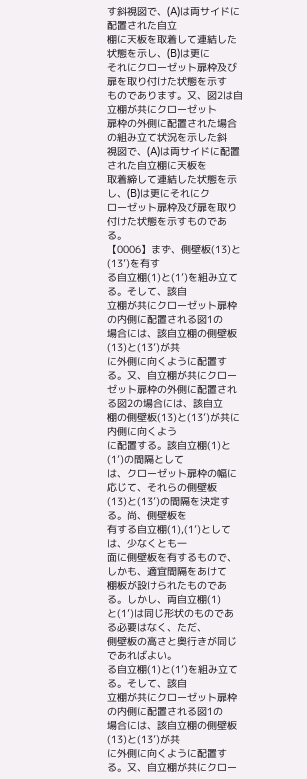す斜視図で、(A)は両サイドに配置された自立
棚に天板を取着して連結した状態を示し、(B)は更に
それにクローゼット扉枠及び扉を取り付けた状態を示す
ものであります。又、図2は自立棚が共にクローゼット
扉枠の外側に配置された場合の組み立て状況を示した斜
視図で、(A)は両サイドに配置された自立棚に天板を
取着締して連結した状態を示し、(B)は更にそれにク
ローゼット扉枠及び扉を取り付けた状態を示すものであ
る。
【0006】まず、側壁板(13)と(13’)を有す
る自立棚(1)と(1’)を組み立てる。そして、該自
立棚が共にクローゼット扉枠の内側に配置される図1の
場合には、該自立棚の側壁板(13)と(13’)が共
に外側に向くように配置する。又、自立棚が共にクロー
ゼット扉枠の外側に配置される図2の場合には、該自立
棚の側壁板(13)と(13’)が共に内側に向くよう
に配置する。該自立棚(1)と(1’)の間隔として
は、クローゼット扉枠の幅に応じて、それらの側壁板
(13)と(13’)の間隔を決定する。尚、側壁板を
有する自立棚(1),(1’)としては、少なくとも一
面に側壁板を有するもので、しかも、適宜間隔をあけて
棚板が設けられたものである。しかし、両自立棚(1)
と(1’)は同じ形状のものである必要はなく、ただ、
側壁板の高さと奥行きが同じであればよい。
る自立棚(1)と(1’)を組み立てる。そして、該自
立棚が共にクローゼット扉枠の内側に配置される図1の
場合には、該自立棚の側壁板(13)と(13’)が共
に外側に向くように配置する。又、自立棚が共にクロー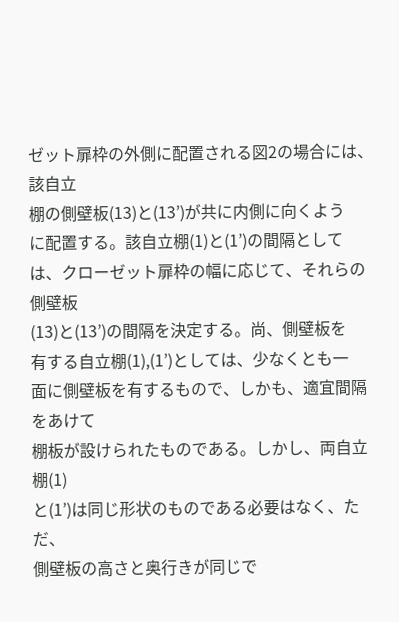ゼット扉枠の外側に配置される図2の場合には、該自立
棚の側壁板(13)と(13’)が共に内側に向くよう
に配置する。該自立棚(1)と(1’)の間隔として
は、クローゼット扉枠の幅に応じて、それらの側壁板
(13)と(13’)の間隔を決定する。尚、側壁板を
有する自立棚(1),(1’)としては、少なくとも一
面に側壁板を有するもので、しかも、適宜間隔をあけて
棚板が設けられたものである。しかし、両自立棚(1)
と(1’)は同じ形状のものである必要はなく、ただ、
側壁板の高さと奥行きが同じで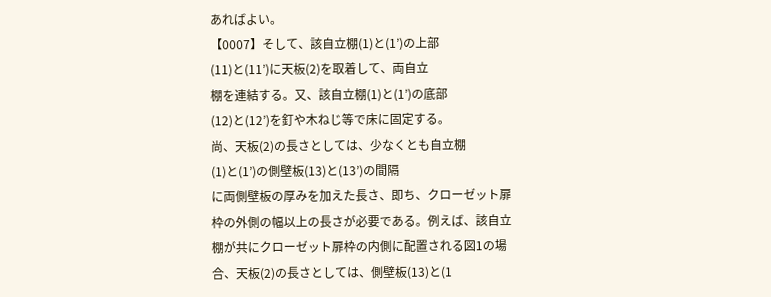あればよい。
【0007】そして、該自立棚(1)と(1’)の上部
(11)と(11’)に天板(2)を取着して、両自立
棚を連結する。又、該自立棚(1)と(1’)の底部
(12)と(12’)を釘や木ねじ等で床に固定する。
尚、天板(2)の長さとしては、少なくとも自立棚
(1)と(1’)の側壁板(13)と(13’)の間隔
に両側壁板の厚みを加えた長さ、即ち、クローゼット扉
枠の外側の幅以上の長さが必要である。例えば、該自立
棚が共にクローゼット扉枠の内側に配置される図1の場
合、天板(2)の長さとしては、側壁板(13)と(1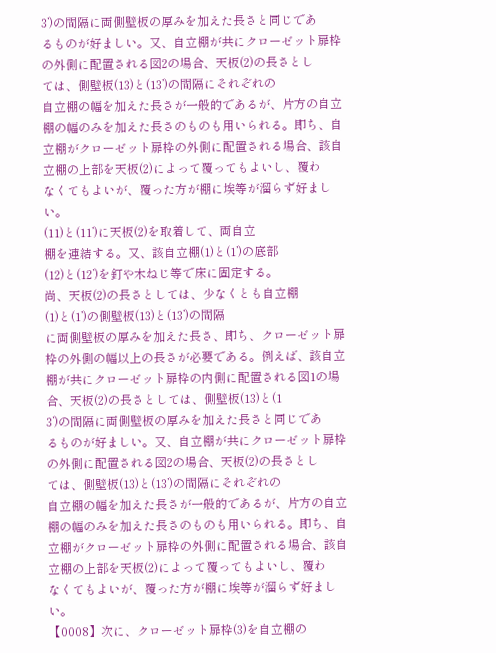3’)の間隔に両側壁板の厚みを加えた長さと同じであ
るものが好ましい。又、自立棚が共にクローゼット扉枠
の外側に配置される図2の場合、天板(2)の長さとし
ては、側壁板(13)と(13’)の間隔にそれぞれの
自立棚の幅を加えた長さが一般的であるが、片方の自立
棚の幅のみを加えた長さのものも用いられる。即ち、自
立棚がクローゼット扉枠の外側に配置される場合、該自
立棚の上部を天板(2)によって覆ってもよいし、覆わ
なくてもよいが、覆った方が棚に埃等が溜らず好まし
い。
(11)と(11’)に天板(2)を取着して、両自立
棚を連結する。又、該自立棚(1)と(1’)の底部
(12)と(12’)を釘や木ねじ等で床に固定する。
尚、天板(2)の長さとしては、少なくとも自立棚
(1)と(1’)の側壁板(13)と(13’)の間隔
に両側壁板の厚みを加えた長さ、即ち、クローゼット扉
枠の外側の幅以上の長さが必要である。例えば、該自立
棚が共にクローゼット扉枠の内側に配置される図1の場
合、天板(2)の長さとしては、側壁板(13)と(1
3’)の間隔に両側壁板の厚みを加えた長さと同じであ
るものが好ましい。又、自立棚が共にクローゼット扉枠
の外側に配置される図2の場合、天板(2)の長さとし
ては、側壁板(13)と(13’)の間隔にそれぞれの
自立棚の幅を加えた長さが一般的であるが、片方の自立
棚の幅のみを加えた長さのものも用いられる。即ち、自
立棚がクローゼット扉枠の外側に配置される場合、該自
立棚の上部を天板(2)によって覆ってもよいし、覆わ
なくてもよいが、覆った方が棚に埃等が溜らず好まし
い。
【0008】次に、クローゼット扉枠(3)を自立棚の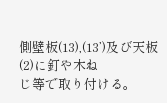側壁板(13),(13’)及び天板(2)に釘や木ね
じ等で取り付ける。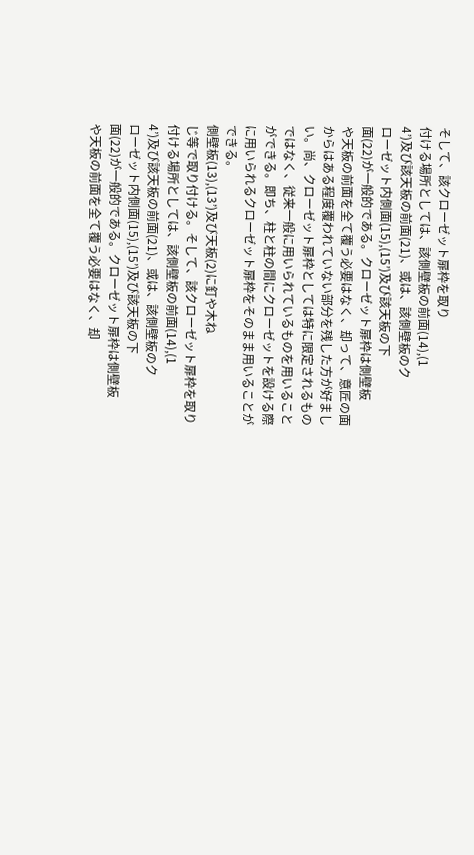そして、該クローゼット扉枠を取り
付ける場所としては、該側壁板の前面(14),(1
4’)及び該天板の前面(21)、或は、該側壁板のク
ローゼット内側面(15),(15’)及び該天板の下
面(22)が一般的である。クローゼット扉枠は側壁板
や天板の前面を全て覆う必要はなく、却って、意匠の面
からはある程度覆われていない部分を残した方が好まし
い。尚、クローゼット扉枠としては特に限定されるもの
ではなく、従来一般に用いられているものを用いること
ができる。即ち、柱と柱の間にクローゼットを設ける際
に用いられるクローゼット扉枠をそのまま用いることが
できる。
側壁板(13),(13’)及び天板(2)に釘や木ね
じ等で取り付ける。そして、該クローゼット扉枠を取り
付ける場所としては、該側壁板の前面(14),(1
4’)及び該天板の前面(21)、或は、該側壁板のク
ローゼット内側面(15),(15’)及び該天板の下
面(22)が一般的である。クローゼット扉枠は側壁板
や天板の前面を全て覆う必要はなく、却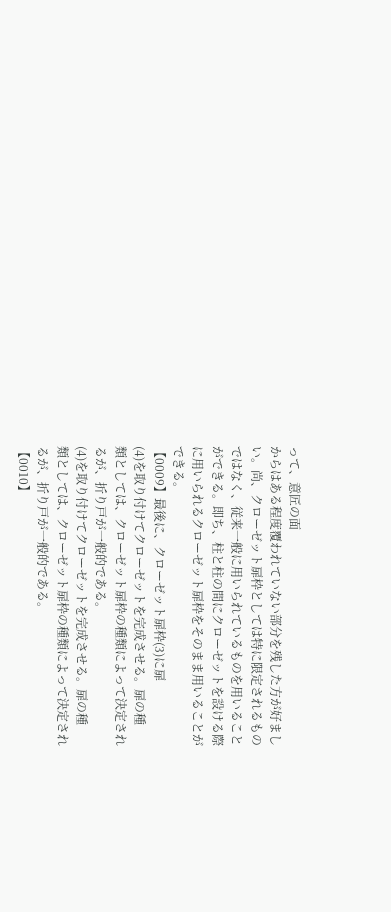って、意匠の面
からはある程度覆われていない部分を残した方が好まし
い。尚、クローゼット扉枠としては特に限定されるもの
ではなく、従来一般に用いられているものを用いること
ができる。即ち、柱と柱の間にクローゼットを設ける際
に用いられるクローゼット扉枠をそのまま用いることが
できる。
【0009】最後に、クローゼット扉枠(3)に扉
(4)を取り付けてクローゼットを完成させる。扉の種
類としては、クローゼット扉枠の種類によって決定され
るが、折り戸が一般的である。
(4)を取り付けてクローゼットを完成させる。扉の種
類としては、クローゼット扉枠の種類によって決定され
るが、折り戸が一般的である。
【0010】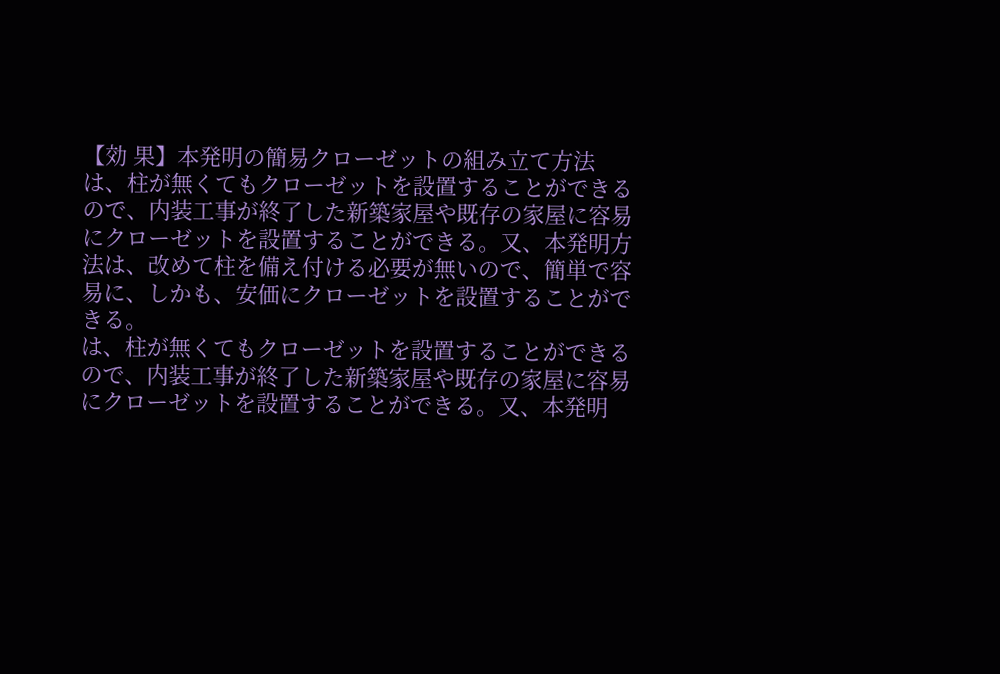【効 果】本発明の簡易クローゼットの組み立て方法
は、柱が無くてもクローゼットを設置することができる
ので、内装工事が終了した新築家屋や既存の家屋に容易
にクローゼットを設置することができる。又、本発明方
法は、改めて柱を備え付ける必要が無いので、簡単で容
易に、しかも、安価にクローゼットを設置することがで
きる。
は、柱が無くてもクローゼットを設置することができる
ので、内装工事が終了した新築家屋や既存の家屋に容易
にクローゼットを設置することができる。又、本発明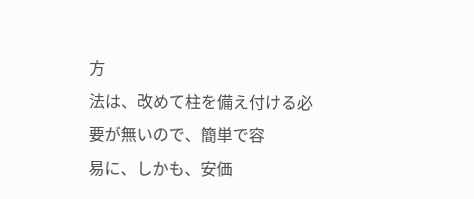方
法は、改めて柱を備え付ける必要が無いので、簡単で容
易に、しかも、安価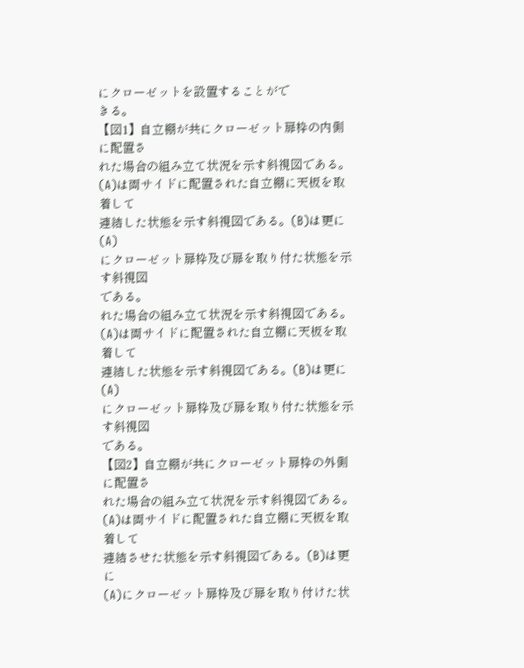にクローゼットを設置することがで
きる。
【図1】自立棚が共にクローゼット扉枠の内側に配置さ
れた場合の組み立て状況を示す斜視図である。 (A)は両サイドに配置された自立棚に天板を取着して
連結した状態を示す斜視図である。(B)は更に(A)
にクローゼット扉枠及び扉を取り付た状態を示す斜視図
である。
れた場合の組み立て状況を示す斜視図である。 (A)は両サイドに配置された自立棚に天板を取着して
連結した状態を示す斜視図である。(B)は更に(A)
にクローゼット扉枠及び扉を取り付た状態を示す斜視図
である。
【図2】自立棚が共にクローゼット扉枠の外側に配置さ
れた場合の組み立て状況を示す斜視図である。 (A)は両サイドに配置された自立棚に天板を取着して
連結させた状態を示す斜視図である。(B)は更に
(A)にクローゼット扉枠及び扉を取り付けた状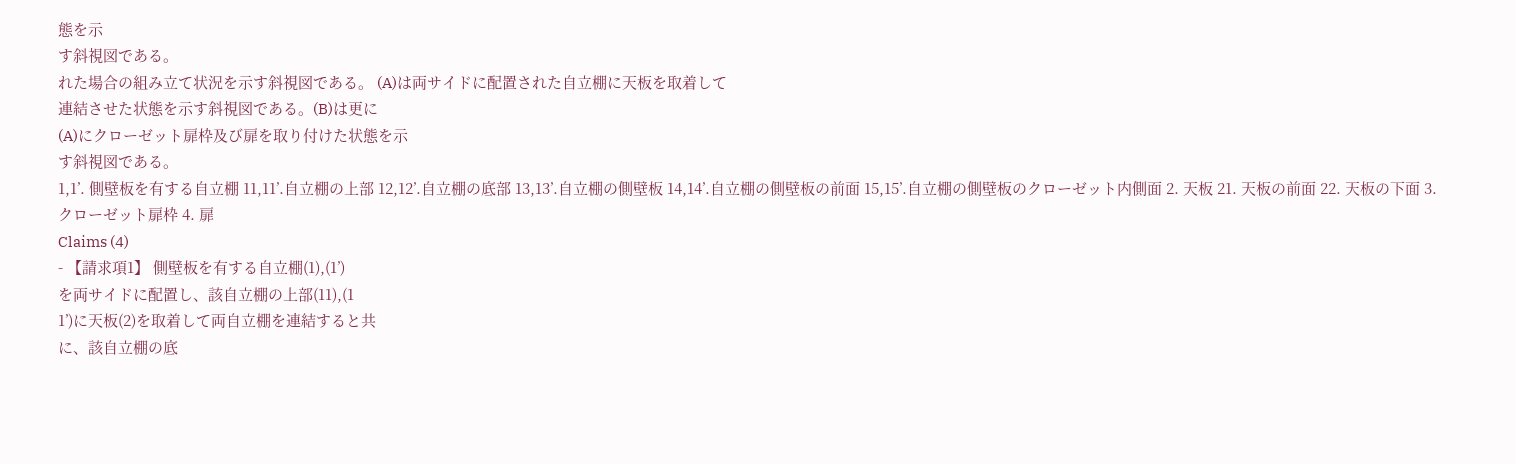態を示
す斜視図である。
れた場合の組み立て状況を示す斜視図である。 (A)は両サイドに配置された自立棚に天板を取着して
連結させた状態を示す斜視図である。(B)は更に
(A)にクローゼット扉枠及び扉を取り付けた状態を示
す斜視図である。
1,1’. 側壁板を有する自立棚 11,11’.自立棚の上部 12,12’.自立棚の底部 13,13’.自立棚の側壁板 14,14’.自立棚の側壁板の前面 15,15’.自立棚の側壁板のクローゼット内側面 2. 天板 21. 天板の前面 22. 天板の下面 3. クローゼット扉枠 4. 扉
Claims (4)
- 【請求項1】 側壁板を有する自立棚(1),(1’)
を両サイドに配置し、該自立棚の上部(11),(1
1’)に天板(2)を取着して両自立棚を連結すると共
に、該自立棚の底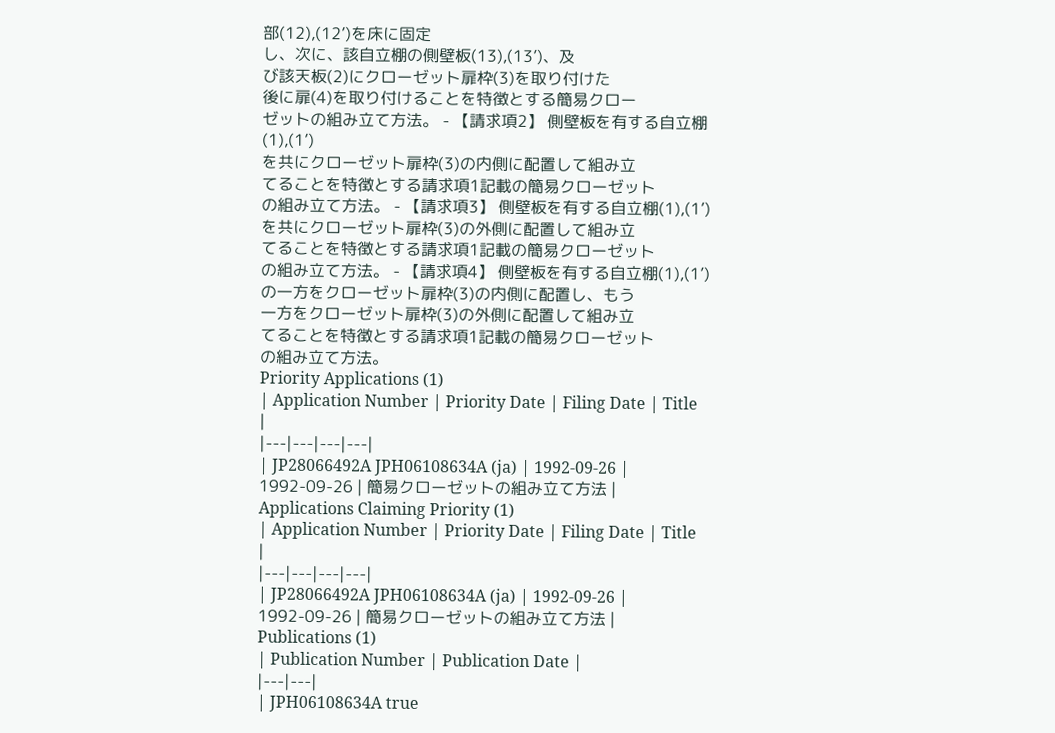部(12),(12’)を床に固定
し、次に、該自立棚の側壁板(13),(13’)、及
び該天板(2)にクローゼット扉枠(3)を取り付けた
後に扉(4)を取り付けることを特徴とする簡易クロー
ゼットの組み立て方法。 - 【請求項2】 側壁板を有する自立棚(1),(1’)
を共にクローゼット扉枠(3)の内側に配置して組み立
てることを特徴とする請求項1記載の簡易クローゼット
の組み立て方法。 - 【請求項3】 側壁板を有する自立棚(1),(1’)
を共にクローゼット扉枠(3)の外側に配置して組み立
てることを特徴とする請求項1記載の簡易クローゼット
の組み立て方法。 - 【請求項4】 側壁板を有する自立棚(1),(1’)
の一方をクローゼット扉枠(3)の内側に配置し、もう
一方をクローゼット扉枠(3)の外側に配置して組み立
てることを特徴とする請求項1記載の簡易クローゼット
の組み立て方法。
Priority Applications (1)
| Application Number | Priority Date | Filing Date | Title |
|---|---|---|---|
| JP28066492A JPH06108634A (ja) | 1992-09-26 | 1992-09-26 | 簡易クローゼットの組み立て方法 |
Applications Claiming Priority (1)
| Application Number | Priority Date | Filing Date | Title |
|---|---|---|---|
| JP28066492A JPH06108634A (ja) | 1992-09-26 | 1992-09-26 | 簡易クローゼットの組み立て方法 |
Publications (1)
| Publication Number | Publication Date |
|---|---|
| JPH06108634A true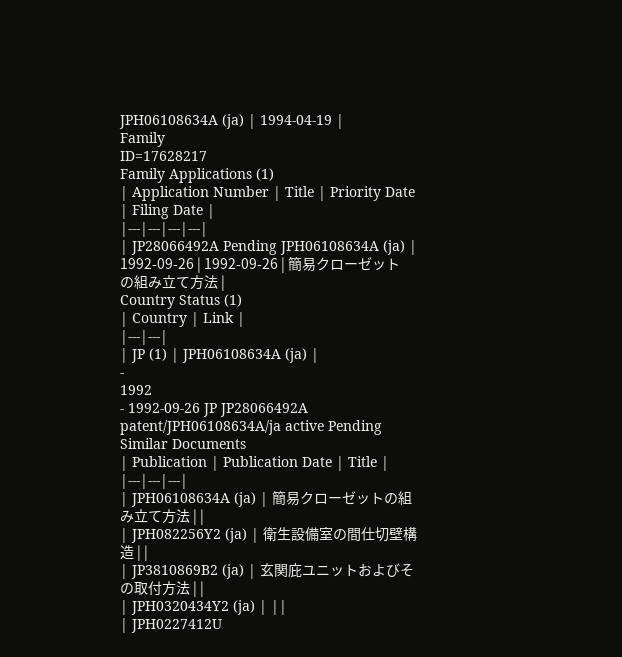JPH06108634A (ja) | 1994-04-19 |
Family
ID=17628217
Family Applications (1)
| Application Number | Title | Priority Date | Filing Date |
|---|---|---|---|
| JP28066492A Pending JPH06108634A (ja) | 1992-09-26 | 1992-09-26 | 簡易クローゼットの組み立て方法 |
Country Status (1)
| Country | Link |
|---|---|
| JP (1) | JPH06108634A (ja) |
-
1992
- 1992-09-26 JP JP28066492A patent/JPH06108634A/ja active Pending
Similar Documents
| Publication | Publication Date | Title |
|---|---|---|
| JPH06108634A (ja) | 簡易クローゼットの組み立て方法 | |
| JPH082256Y2 (ja) | 衛生設備室の間仕切壁構造 | |
| JP3810869B2 (ja) | 玄関庇ユニットおよびその取付方法 | |
| JPH0320434Y2 (ja) | ||
| JPH0227412U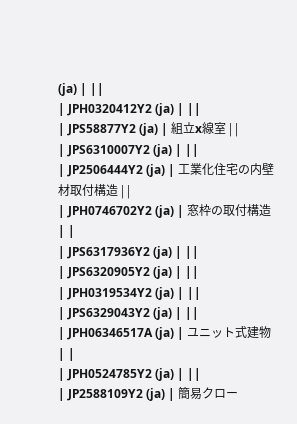(ja) | ||
| JPH0320412Y2 (ja) | ||
| JPS58877Y2 (ja) | 組立x線室 | |
| JPS6310007Y2 (ja) | ||
| JP2506444Y2 (ja) | 工業化住宅の内壁材取付構造 | |
| JPH0746702Y2 (ja) | 窓枠の取付構造 | |
| JPS6317936Y2 (ja) | ||
| JPS6320905Y2 (ja) | ||
| JPH0319534Y2 (ja) | ||
| JPS6329043Y2 (ja) | ||
| JPH06346517A (ja) | ユニット式建物 | |
| JPH0524785Y2 (ja) | ||
| JP2588109Y2 (ja) | 簡易クロー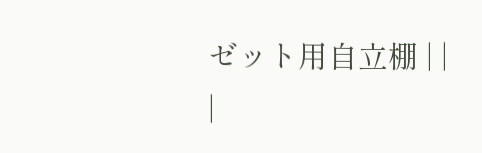ゼット用自立棚 | |
|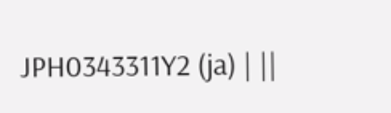JPH0343311Y2 (ja) | ||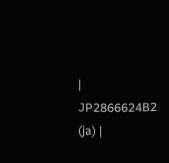| JP2866624B2 (ja) |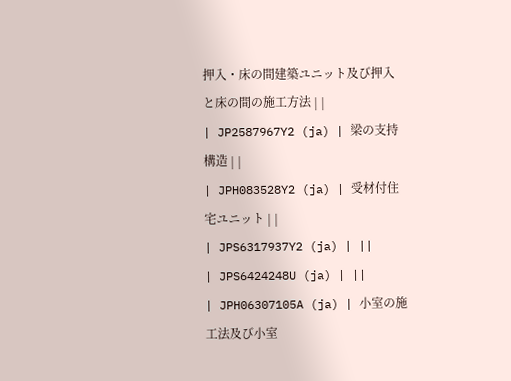押入・床の間建築ユニット及び押入と床の間の施工方法 | |
| JP2587967Y2 (ja) | 梁の支持構造 | |
| JPH083528Y2 (ja) | 受材付住宅ユニット | |
| JPS6317937Y2 (ja) | ||
| JPS6424248U (ja) | ||
| JPH06307105A (ja) | 小室の施工法及び小室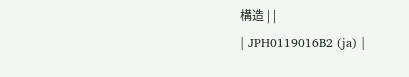構造 | |
| JPH0119016B2 (ja) |